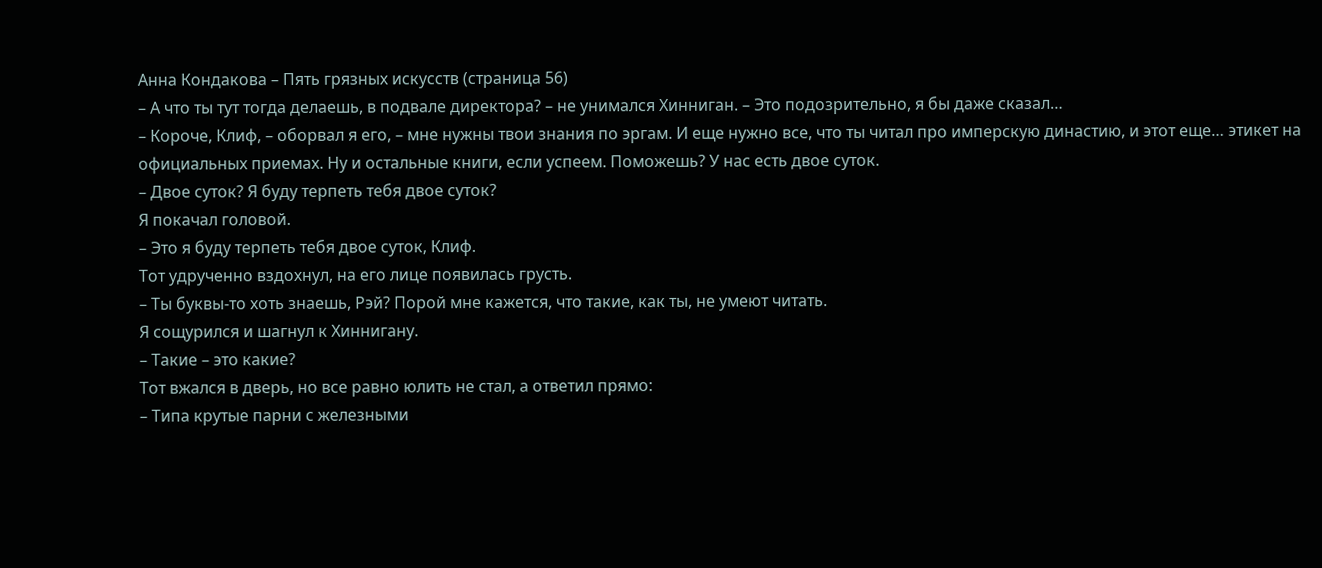Анна Кондакова – Пять грязных искусств (страница 56)
– А что ты тут тогда делаешь, в подвале директора? – не унимался Хинниган. – Это подозрительно, я бы даже сказал…
– Короче, Клиф, – оборвал я его, – мне нужны твои знания по эргам. И еще нужно все, что ты читал про имперскую династию, и этот еще… этикет на официальных приемах. Ну и остальные книги, если успеем. Поможешь? У нас есть двое суток.
– Двое суток? Я буду терпеть тебя двое суток?
Я покачал головой.
– Это я буду терпеть тебя двое суток, Клиф.
Тот удрученно вздохнул, на его лице появилась грусть.
– Ты буквы-то хоть знаешь, Рэй? Порой мне кажется, что такие, как ты, не умеют читать.
Я сощурился и шагнул к Хиннигану.
– Такие – это какие?
Тот вжался в дверь, но все равно юлить не стал, а ответил прямо:
– Типа крутые парни с железными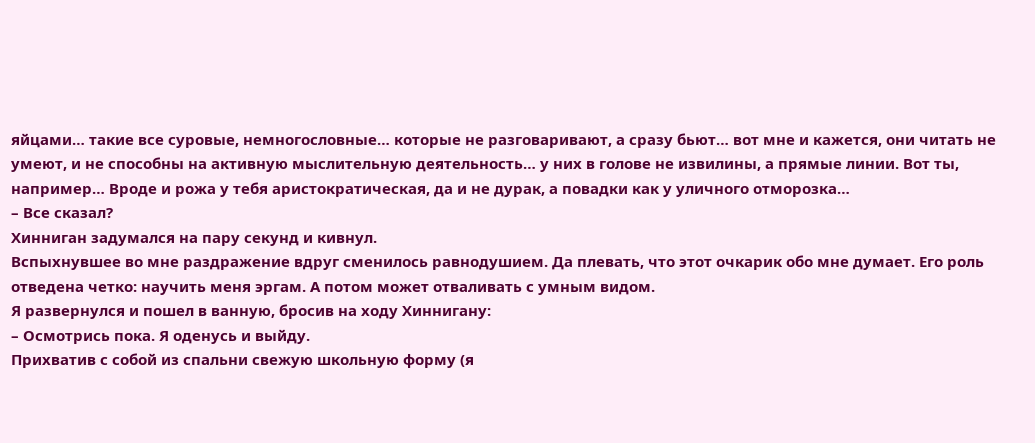яйцами… такие все суровые, немногословные… которые не разговаривают, а сразу бьют… вот мне и кажется, они читать не умеют, и не способны на активную мыслительную деятельность… у них в голове не извилины, а прямые линии. Вот ты, например… Вроде и рожа у тебя аристократическая, да и не дурак, а повадки как у уличного отморозка…
– Все сказал?
Хинниган задумался на пару секунд и кивнул.
Вспыхнувшее во мне раздражение вдруг сменилось равнодушием. Да плевать, что этот очкарик обо мне думает. Его роль отведена четко: научить меня эргам. А потом может отваливать с умным видом.
Я развернулся и пошел в ванную, бросив на ходу Хиннигану:
– Осмотрись пока. Я оденусь и выйду.
Прихватив с собой из спальни свежую школьную форму (я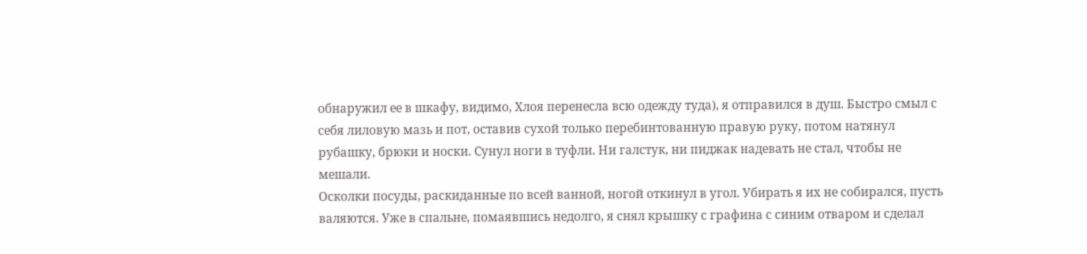обнаружил ее в шкафу, видимо, Хлоя перенесла всю одежду туда), я отправился в душ. Быстро смыл с себя лиловую мазь и пот, оставив сухой только перебинтованную правую руку, потом натянул рубашку, брюки и носки. Сунул ноги в туфли. Ни галстук, ни пиджак надевать не стал, чтобы не мешали.
Осколки посуды, раскиданные по всей ванной, ногой откинул в угол. Убирать я их не собирался, пусть валяются. Уже в спальне, помаявшись недолго, я снял крышку с графина с синим отваром и сделал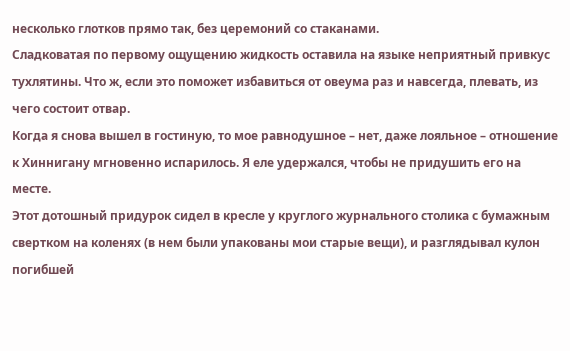несколько глотков прямо так, без церемоний со стаканами.
Сладковатая по первому ощущению жидкость оставила на языке неприятный привкус тухлятины. Что ж, если это поможет избавиться от овеума раз и навсегда, плевать, из чего состоит отвар.
Когда я снова вышел в гостиную, то мое равнодушное – нет, даже лояльное – отношение к Хиннигану мгновенно испарилось. Я еле удержался, чтобы не придушить его на месте.
Этот дотошный придурок сидел в кресле у круглого журнального столика с бумажным свертком на коленях (в нем были упакованы мои старые вещи), и разглядывал кулон погибшей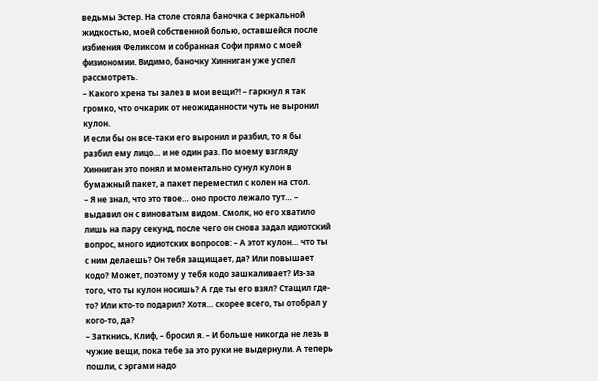ведьмы Эстер. На столе стояла баночка с зеркальной жидкостью, моей собственной болью, оставшейся после избиения Феликсом и собранная Софи прямо с моей физиономии. Видимо, баночку Хинниган уже успел рассмотреть.
– Какого хрена ты залез в мои вещи?! – гаркнул я так громко, что очкарик от неожиданности чуть не выронил кулон.
И если бы он все-таки его выронил и разбил, то я бы разбил ему лицо… и не один раз. По моему взгляду Хинниган это понял и моментально сунул кулон в бумажный пакет, а пакет переместил с колен на стол.
– Я не знал, что это твое… оно просто лежало тут… – выдавил он с виноватым видом. Смолк, но его хватило лишь на пару секунд, после чего он снова задал идиотский вопрос, много идиотских вопросов: – А этот кулон… что ты с ним делаешь? Он тебя защищает, да? Или повышает кодо? Может, поэтому у тебя кодо зашкаливает? Из-за того, что ты кулон носишь? А где ты его взял? Стащил где-то? Или кто-то подарил? Хотя… скорее всего, ты отобрал у кого-то, да?
– Заткнись, Клиф, – бросил я. – И больше никогда не лезь в чужие вещи, пока тебе за это руки не выдернули. А теперь пошли, с эргами надо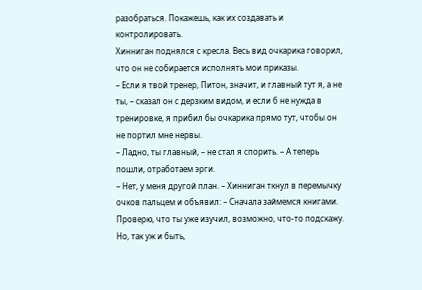разобраться. Покажешь, как их создавать и контролировать.
Хинниган поднялся с кресла. Весь вид очкарика говорил, что он не собирается исполнять мои приказы.
– Если я твой тренер, Питон, значит, и главный тут я, а не ты, – сказал он с дерзким видом, и если б не нужда в тренировке, я прибил бы очкарика прямо тут, чтобы он не портил мне нервы.
– Ладно, ты главный, – не стал я спорить. – А теперь пошли, отработаем эрги.
– Нет, у меня другой план. – Хинниган ткнул в перемычку очков пальцем и объявил: – Сначала займемся книгами. Проверю, что ты уже изучил, возможно, что-то подскажу. Но, так уж и быть,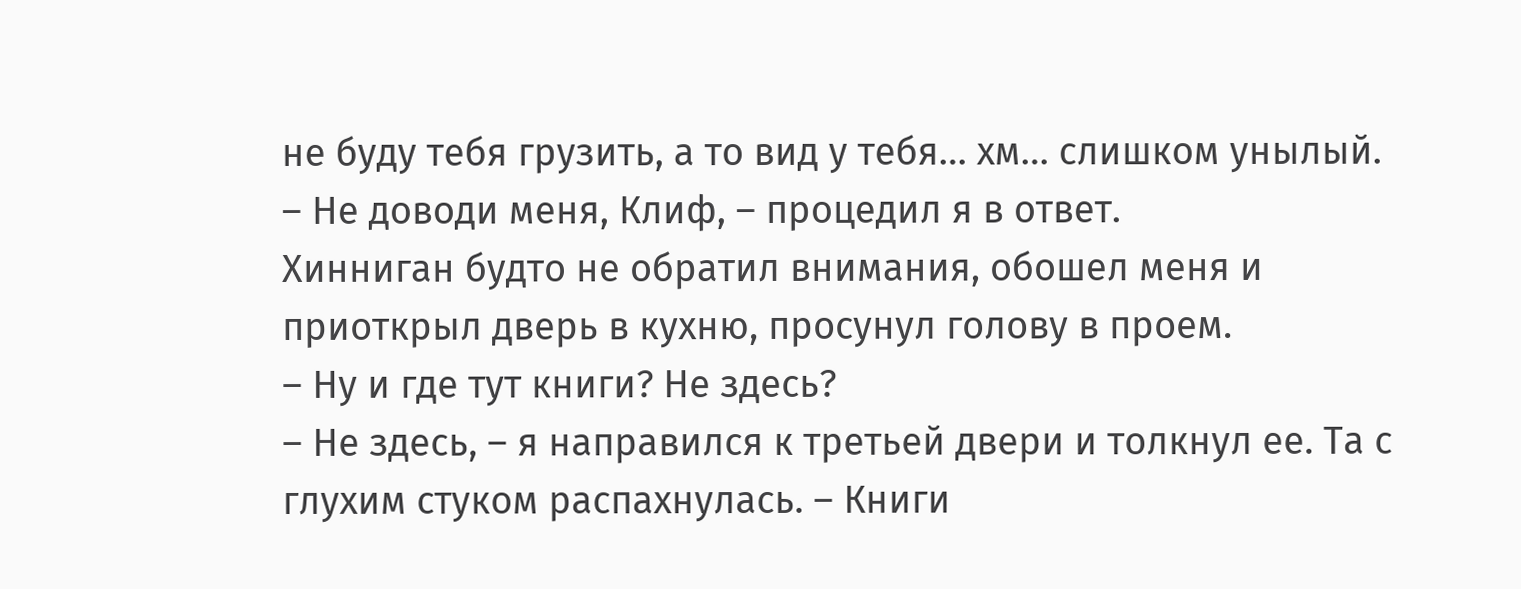не буду тебя грузить, а то вид у тебя… хм… слишком унылый.
– Не доводи меня, Клиф, – процедил я в ответ.
Хинниган будто не обратил внимания, обошел меня и приоткрыл дверь в кухню, просунул голову в проем.
– Ну и где тут книги? Не здесь?
– Не здесь, – я направился к третьей двери и толкнул ее. Та с глухим стуком распахнулась. – Книги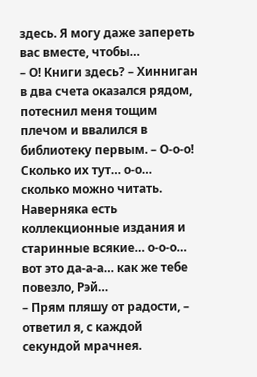здесь. Я могу даже запереть вас вместе, чтобы…
– О! Книги здесь? – Хинниган в два счета оказался рядом, потеснил меня тощим плечом и ввалился в библиотеку первым. – О-о-о! Сколько их тут… о-о… сколько можно читать. Наверняка есть коллекционные издания и старинные всякие… о-о-о… вот это да-а-а… как же тебе повезло, Рэй…
– Прям пляшу от радости, – ответил я, с каждой секундой мрачнея.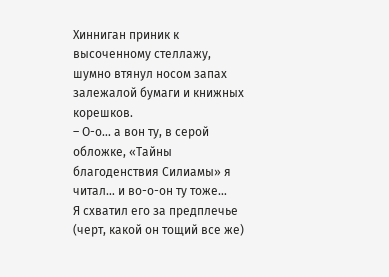Хинниган приник к высоченному стеллажу, шумно втянул носом запах залежалой бумаги и книжных корешков.
– О-о… а вон ту, в серой обложке, «Тайны благоденствия Силиамы» я читал… и во-о-он ту тоже…
Я схватил его за предплечье (черт, какой он тощий все же)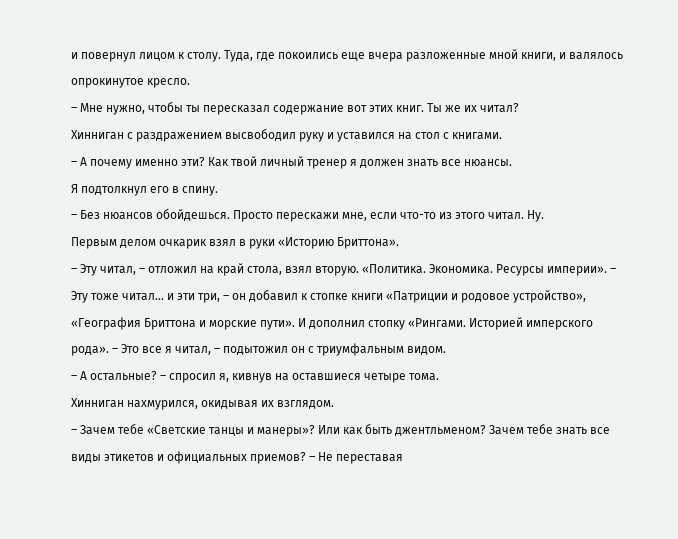и повернул лицом к столу. Туда, где покоились еще вчера разложенные мной книги, и валялось опрокинутое кресло.
– Мне нужно, чтобы ты пересказал содержание вот этих книг. Ты же их читал?
Хинниган с раздражением высвободил руку и уставился на стол с книгами.
– А почему именно эти? Как твой личный тренер я должен знать все нюансы.
Я подтолкнул его в спину.
– Без нюансов обойдешься. Просто перескажи мне, если что-то из этого читал. Ну.
Первым делом очкарик взял в руки «Историю Бриттона».
– Эту читал, – отложил на край стола, взял вторую. «Политика. Экономика. Ресурсы империи». – Эту тоже читал… и эти три, – он добавил к стопке книги «Патриции и родовое устройство», «География Бриттона и морские пути». И дополнил стопку «Рингами. Историей имперского рода». – Это все я читал, – подытожил он с триумфальным видом.
– А остальные? – спросил я, кивнув на оставшиеся четыре тома.
Хинниган нахмурился, окидывая их взглядом.
– Зачем тебе «Светские танцы и манеры»? Или как быть джентльменом? Зачем тебе знать все виды этикетов и официальных приемов? – Не переставая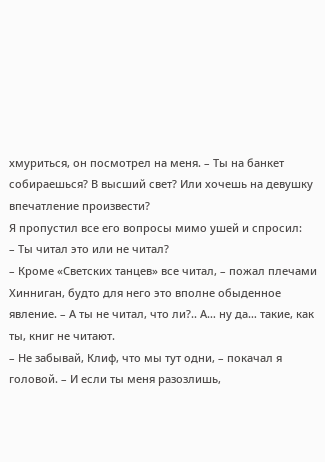хмуриться, он посмотрел на меня. – Ты на банкет собираешься? В высший свет? Или хочешь на девушку впечатление произвести?
Я пропустил все его вопросы мимо ушей и спросил:
– Ты читал это или не читал?
– Кроме «Светских танцев» все читал, – пожал плечами Хинниган, будто для него это вполне обыденное явление. – А ты не читал, что ли?.. А… ну да… такие, как ты, книг не читают.
– Не забывай, Клиф, что мы тут одни, – покачал я головой. – И если ты меня разозлишь,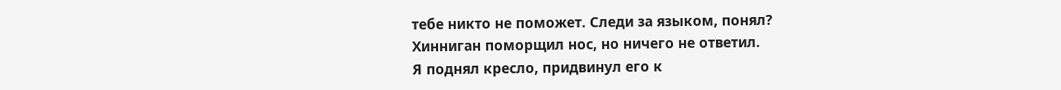тебе никто не поможет. Следи за языком, понял?
Хинниган поморщил нос, но ничего не ответил.
Я поднял кресло, придвинул его к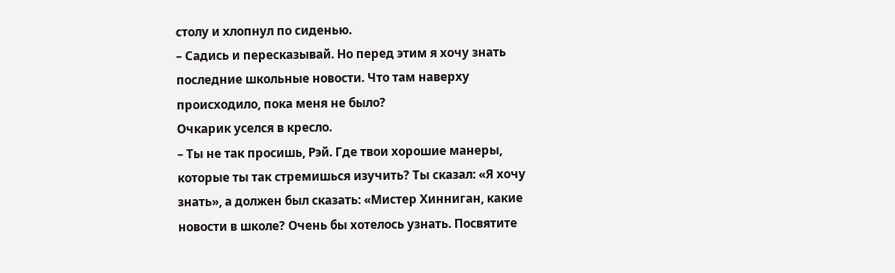столу и хлопнул по сиденью.
– Садись и пересказывай. Но перед этим я хочу знать последние школьные новости. Что там наверху происходило, пока меня не было?
Очкарик уселся в кресло.
– Ты не так просишь, Рэй. Где твои хорошие манеры, которые ты так стремишься изучить? Ты сказал: «Я хочу знать», а должен был сказать: «Мистер Хинниган, какие новости в школе? Очень бы хотелось узнать. Посвятите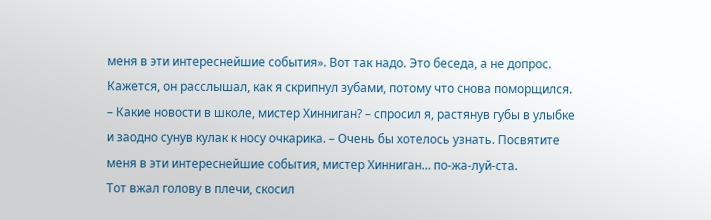меня в эти интереснейшие события». Вот так надо. Это беседа, а не допрос.
Кажется, он расслышал, как я скрипнул зубами, потому что снова поморщился.
– Какие новости в школе, мистер Хинниган? – спросил я, растянув губы в улыбке и заодно сунув кулак к носу очкарика. – Очень бы хотелось узнать. Посвятите меня в эти интереснейшие события, мистер Хинниган… по-жа-луй-ста.
Тот вжал голову в плечи, скосил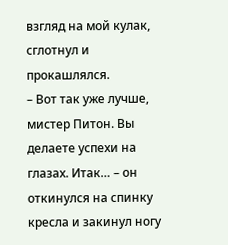взгляд на мой кулак, сглотнул и прокашлялся.
– Вот так уже лучше, мистер Питон. Вы делаете успехи на глазах. Итак… – он откинулся на спинку кресла и закинул ногу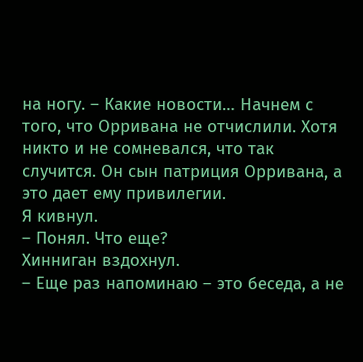на ногу. – Какие новости… Начнем с того, что Орривана не отчислили. Хотя никто и не сомневался, что так случится. Он сын патриция Орривана, а это дает ему привилегии.
Я кивнул.
– Понял. Что еще?
Хинниган вздохнул.
– Еще раз напоминаю – это беседа, а не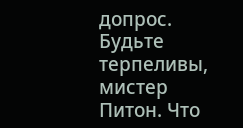допрос. Будьте терпеливы, мистер Питон. Что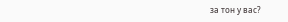за тон у вас?